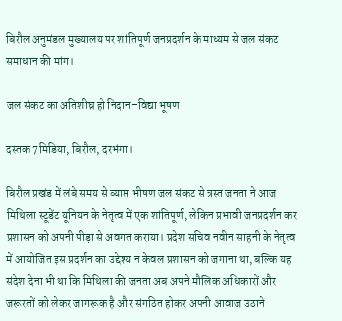बिरौल अनुमंडल मुख्यालय पर शांतिपूर्ण जनप्रदर्शन के माध्यम से जल संकट समाधान की मांग।

जल संकट का अतिशीघ्र हो निदान–विद्या भूषण

दस्तक7मिडिया, बिरौल, दरभंगा।

बिरौल प्रखंड में लंबे समय से व्याप्त भीषण जल संकट से त्रस्त जनता ने आज मिथिला स्टूडेंट यूनियन के नेतृत्व में एक शांतिपूर्ण, लेकिन प्रभावी जनप्रदर्शन कर प्रशासन को अपनी पीड़ा से अवगत कराया। प्रदेश सचिव नवीन साहनी के नेतृत्व में आयोजित इस प्रदर्शन का उद्देश्य न केवल प्रशासन को जगाना था, बल्कि यह संदेश देना भी था कि मिथिला की जनता अब अपने मौलिक अधिकारों और जरूरतों को लेकर जागरूक है और संगठित होकर अपनी आवाज उठाने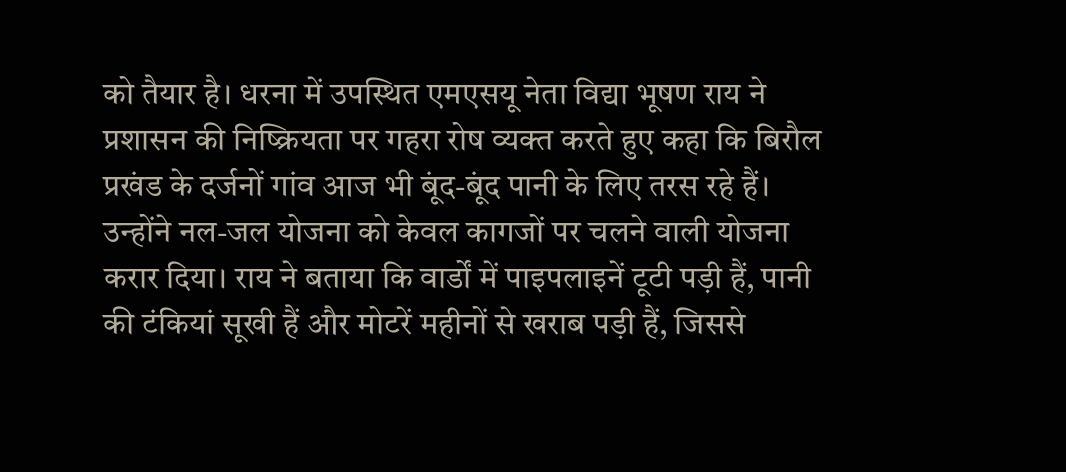को तैयार है। धरना में उपस्थित एमएसयू नेता विद्या भूषण राय ने प्रशासन की निष्क्रियता पर गहरा रोष व्यक्त करते हुए कहा कि बिरौल प्रखंड के दर्जनों गांव आज भी बूंद-बूंद पानी के लिए तरस रहे हैं। उन्होंने नल-जल योजना को केवल कागजों पर चलने वाली योजना करार दिया। राय ने बताया कि वार्डों में पाइपलाइनें टूटी पड़ी हैं, पानी की टंकियां सूखी हैं और मोटरें महीनों से खराब पड़ी हैं, जिससे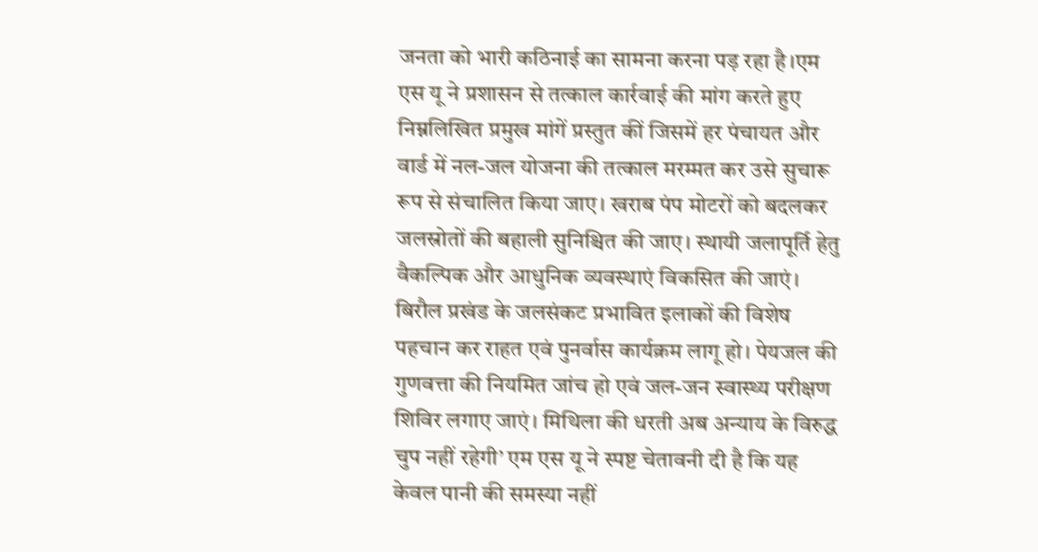जनता को भारी कठिनाई का सामना करना पड़ रहा है।एम एस यू ने प्रशासन से तत्काल कार्रवाई की मांग करते हुए निम्नलिखित प्रमुख मांगें प्रस्तुत कीं जिसमें हर पंचायत और वार्ड में नल-जल योजना की तत्काल मरम्मत कर उसे सुचारू रूप से संचालित किया जाए। खराब पंप मोटरों को बदलकर जलस्रोतों की बहाली सुनिश्चित की जाए। स्थायी जलापूर्ति हेतु वैकल्पिक और आधुनिक व्यवस्थाएं विकसित की जाएं। बिरौल प्रखंड के जलसंकट प्रभावित इलाकों की विशेष पहचान कर राहत एवं पुनर्वास कार्यक्रम लागू हो। पेयजल की गुणवत्ता की नियमित जांच हो एवं जल-जन स्वास्थ्य परीक्षण शिविर लगाए जाएं। मिथिला की धरती अब अन्याय के विरुद्ध चुप नहीं रहेगी’ एम एस यू ने स्पष्ट चेतावनी दी है कि यह केवल पानी की समस्या नहीं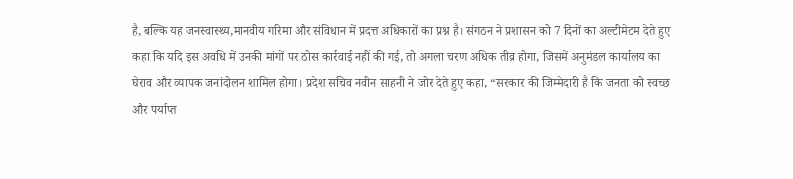है, बल्कि यह जनस्वास्थ्य,मानवीय गरिमा और संविधान में प्रदत्त अधिकारों का प्रश्न है। संगठन ने प्रशासन को 7 दिनों का अल्टीमेटम देते हुए कहा कि यदि इस अवधि में उनकी मांगों पर ठोस कार्रवाई नहीं की गई, तो अगला चरण अधिक तीव्र होगा, जिसमें अनुमंडल कार्यालय का घेराव और व्यापक जनांदोलन शामिल होगा। प्रदेश सचिव नवीन साहनी ने जोर देते हुए कहा, “सरकार की जिम्मेदारी है कि जनता को स्वच्छ और पर्याप्त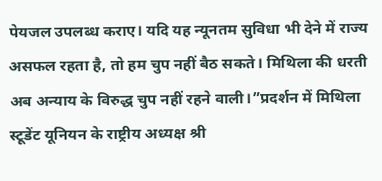पेयजल उपलब्ध कराए। यदि यह न्यूनतम सुविधा भी देने में राज्य असफल रहता है, तो हम चुप नहीं बैठ सकते। मिथिला की धरती अब अन्याय के विरुद्ध चुप नहीं रहने वाली।”प्रदर्शन में मिथिला स्टूडेंट यूनियन के राष्ट्रीय अध्यक्ष श्री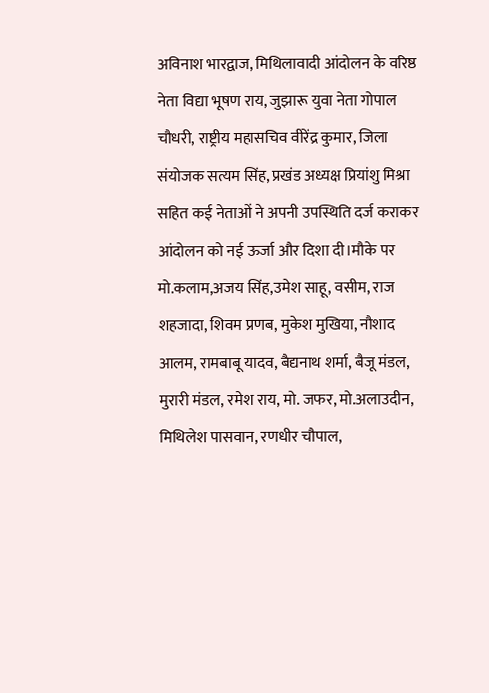अविनाश भारद्वाज, मिथिलावादी आंदोलन के वरिष्ठ नेता विद्या भूषण राय, जुझारू युवा नेता गोपाल चौधरी, राष्ट्रीय महासचिव वीरेंद्र कुमार, जिला संयोजक सत्यम सिंह, प्रखंड अध्यक्ष प्रियांशु मिश्रा सहित कई नेताओं ने अपनी उपस्थिति दर्ज कराकर आंदोलन को नई ऊर्जा और दिशा दी।मौके पर मो.कलाम,अजय सिंह,उमेश साहू, वसीम, राज शहजादा, शिवम प्रणब, मुकेश मुखिया, नौशाद आलम, रामबाबू यादव, बैद्यनाथ शर्मा, बैजू मंडल, मुरारी मंडल, रमेश राय, मो. जफर, मो.अलाउदीन, मिथिलेश पासवान, रणधीर चौपाल,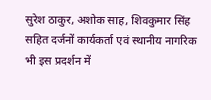सुरेश ठाकुर, अशोक साह, शिवकुमार सिंह सहित दर्जनों कार्यकर्ता एवं स्थानीय नागरिक भी इस प्रदर्शन में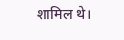शामिल थे।